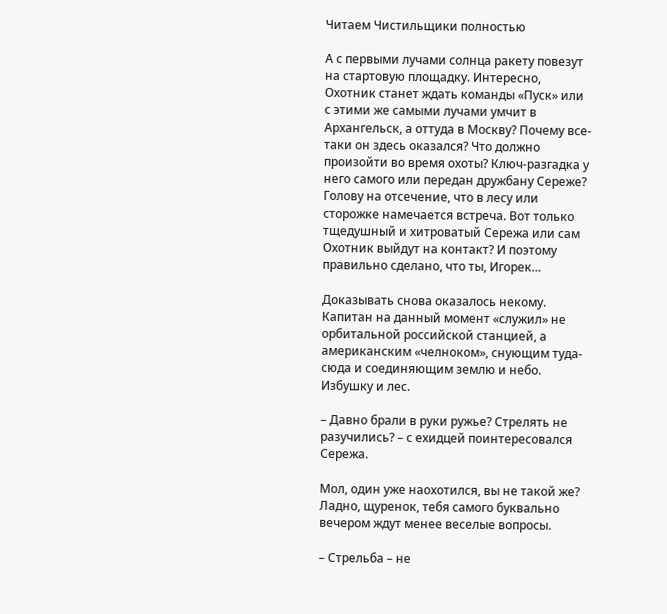Читаем Чистильщики полностью

А с первыми лучами солнца ракету повезут на стартовую площадку. Интересно, Охотник станет ждать команды «Пуск» или с этими же самыми лучами умчит в Архангельск, а оттуда в Москву? Почему все-таки он здесь оказался? Что должно произойти во время охоты? Ключ-разгадка у него самого или передан дружбану Сереже? Голову на отсечение, что в лесу или сторожке намечается встреча. Вот только тщедушный и хитроватый Сережа или сам Охотник выйдут на контакт? И поэтому правильно сделано, что ты, Игорек…

Доказывать снова оказалось некому. Капитан на данный момент «служил» не орбитальной российской станцией, а американским «челноком», снующим туда-сюда и соединяющим землю и небо. Избушку и лес.

– Давно брали в руки ружье? Стрелять не разучились? – с ехидцей поинтересовался Сережа.

Мол, один уже наохотился, вы не такой же? Ладно, щуренок, тебя самого буквально вечером ждут менее веселые вопросы.

– Стрельба – не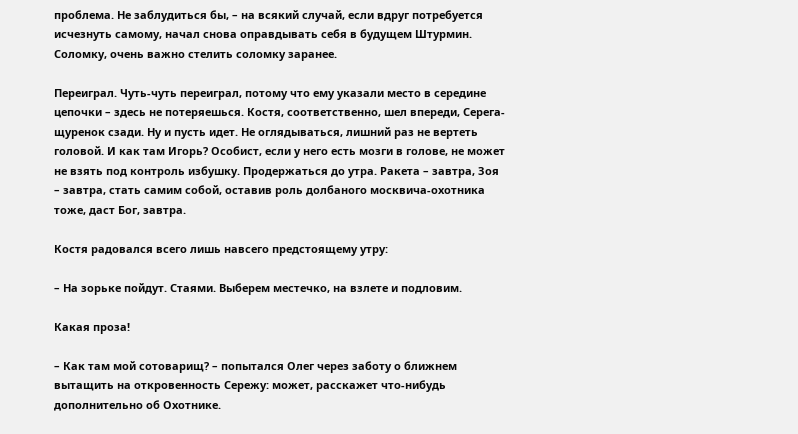проблема. Не заблудиться бы, – на всякий случай, если вдруг потребуется исчезнуть самому, начал снова оправдывать себя в будущем Штурмин. Соломку, очень важно стелить соломку заранее.

Переиграл. Чуть-чуть переиграл, потому что ему указали место в середине цепочки – здесь не потеряешься. Костя, соответственно, шел впереди, Серега-щуренок сзади. Ну и пусть идет. Не оглядываться, лишний раз не вертеть головой. И как там Игорь? Особист, если у него есть мозги в голове, не может не взять под контроль избушку. Продержаться до утра. Ракета – завтра, Зоя – завтра, стать самим собой, оставив роль долбаного москвича-охотника тоже, даст Бог, завтра.

Костя радовался всего лишь навсего предстоящему утру:

– На зорьке пойдут. Стаями. Выберем местечко, на взлете и подловим.

Какая проза!

– Как там мой сотоварищ? – попытался Олег через заботу о ближнем вытащить на откровенность Сережу: может, расскажет что-нибудь дополнительно об Охотнике.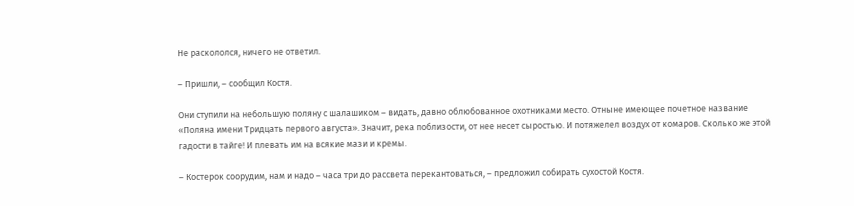Не раскололся, ничего не ответил.

– Пришли, – сообщил Костя.

Они ступили на небольшую поляну с шалашиком – видать, давно облюбованное охотниками место. Отныне имеющее почетное название «Поляна имени Тридцать первого августа». Значит, река поблизости, от нее несет сыростью. И потяжелел воздух от комаров. Сколько же этой гадости в тайге! И плевать им на всякие мази и кремы.

– Костерок соорудим, нам и надо – часа три до рассвета перекантоваться, – предложил собирать сухостой Костя.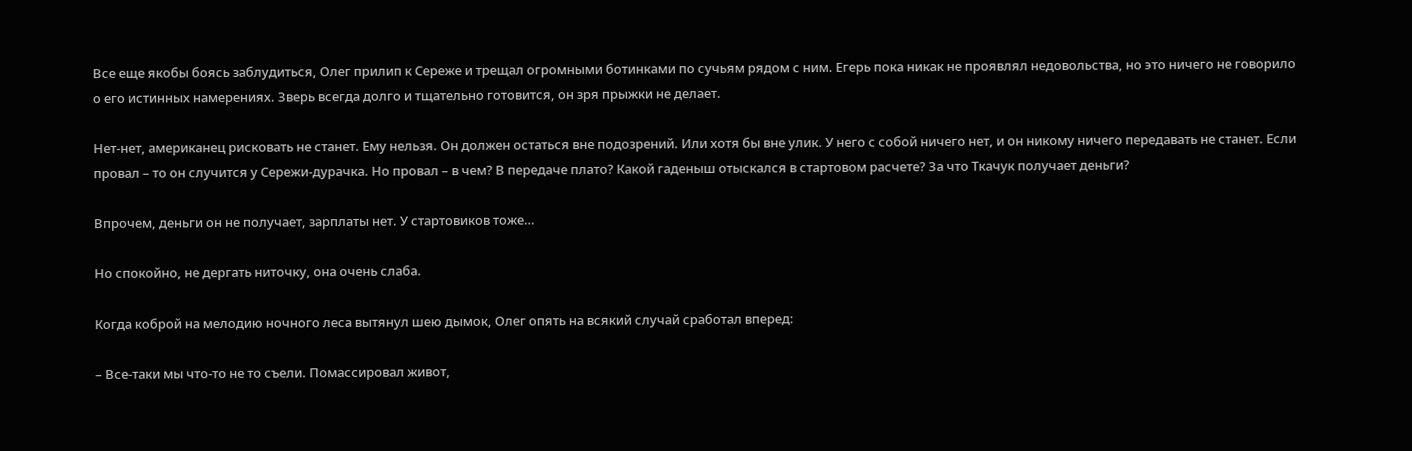Все еще якобы боясь заблудиться, Олег прилип к Сереже и трещал огромными ботинками по сучьям рядом с ним. Егерь пока никак не проявлял недовольства, но это ничего не говорило о его истинных намерениях. Зверь всегда долго и тщательно готовится, он зря прыжки не делает.

Нет-нет, американец рисковать не станет. Ему нельзя. Он должен остаться вне подозрений. Или хотя бы вне улик. У него с собой ничего нет, и он никому ничего передавать не станет. Если провал – то он случится у Сережи-дурачка. Но провал – в чем? В передаче плато? Какой гаденыш отыскался в стартовом расчете? За что Ткачук получает деньги?

Впрочем, деньги он не получает, зарплаты нет. У стартовиков тоже…

Но спокойно, не дергать ниточку, она очень слаба.

Когда коброй на мелодию ночного леса вытянул шею дымок, Олег опять на всякий случай сработал вперед:

– Все-таки мы что-то не то съели. Помассировал живот,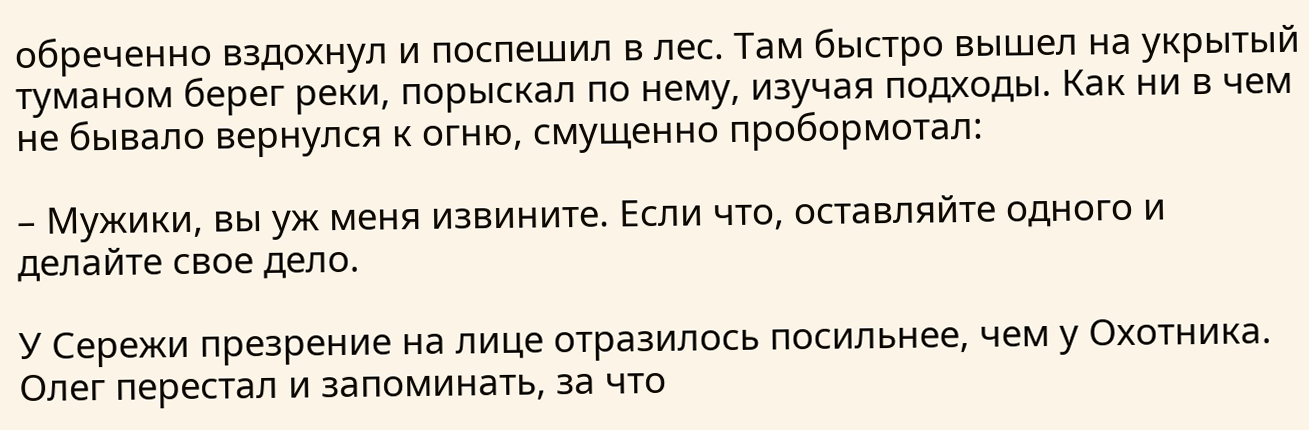обреченно вздохнул и поспешил в лес. Там быстро вышел на укрытый туманом берег реки, порыскал по нему, изучая подходы. Как ни в чем не бывало вернулся к огню, смущенно пробормотал:

– Мужики, вы уж меня извините. Если что, оставляйте одного и делайте свое дело.

У Сережи презрение на лице отразилось посильнее, чем у Охотника. Олег перестал и запоминать, за что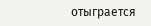отыграется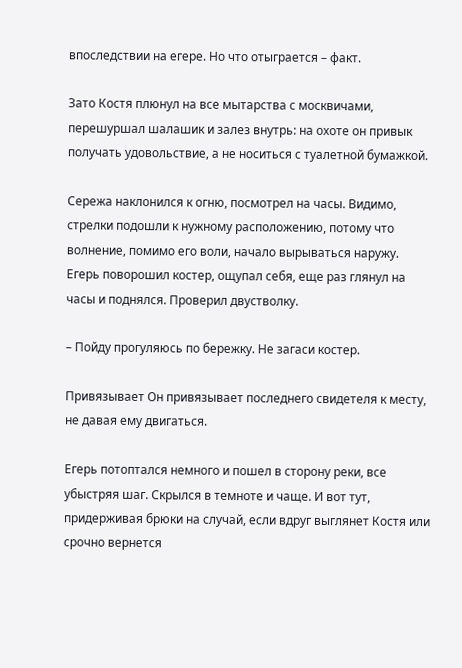впоследствии на егере. Но что отыграется – факт.

Зато Костя плюнул на все мытарства с москвичами, перешуршал шалашик и залез внутрь: на охоте он привык получать удовольствие, а не носиться с туалетной бумажкой.

Сережа наклонился к огню, посмотрел на часы. Видимо, стрелки подошли к нужному расположению, потому что волнение, помимо его воли, начало вырываться наружу. Егерь поворошил костер, ощупал себя, еще раз глянул на часы и поднялся. Проверил двустволку.

– Пойду прогуляюсь по бережку. Не загаси костер.

Привязывает Он привязывает последнего свидетеля к месту, не давая ему двигаться.

Егерь потоптался немного и пошел в сторону реки, все убыстряя шаг. Скрылся в темноте и чаще. И вот тут, придерживая брюки на случай, если вдруг выглянет Костя или срочно вернется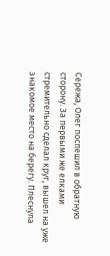Сережа, Олег поспешил в обратную сторону. За первыми же елками стремительно сделал круг, вышел на уже знакомое место на берегу. Плеснула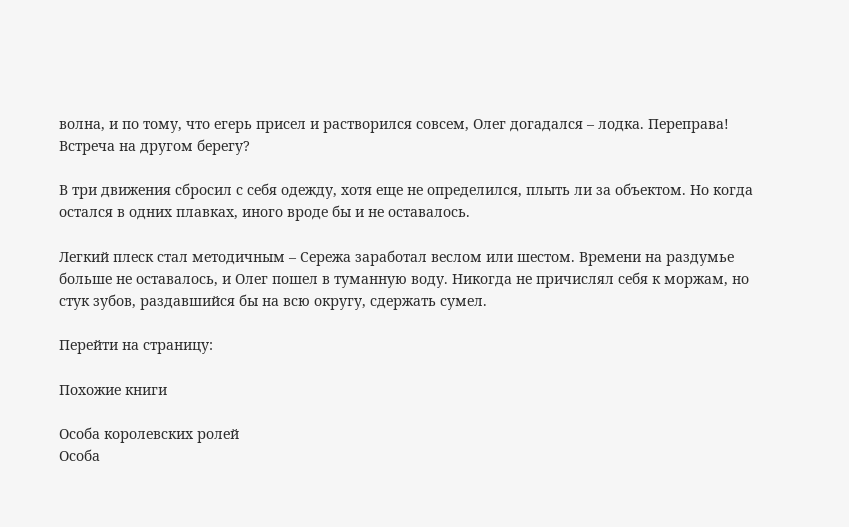волна, и по тому, что егерь присел и растворился совсем, Олег догадался – лодка. Переправа! Встреча на другом берегу?

В три движения сбросил с себя одежду, хотя еще не определился, плыть ли за объектом. Но когда остался в одних плавках, иного вроде бы и не оставалось.

Легкий плеск стал методичным – Сережа заработал веслом или шестом. Времени на раздумье больше не оставалось, и Олег пошел в туманную воду. Никогда не причислял себя к моржам, но стук зубов, раздавшийся бы на всю округу, сдержать сумел.

Перейти на страницу:

Похожие книги

Особа королевских ролей
Особа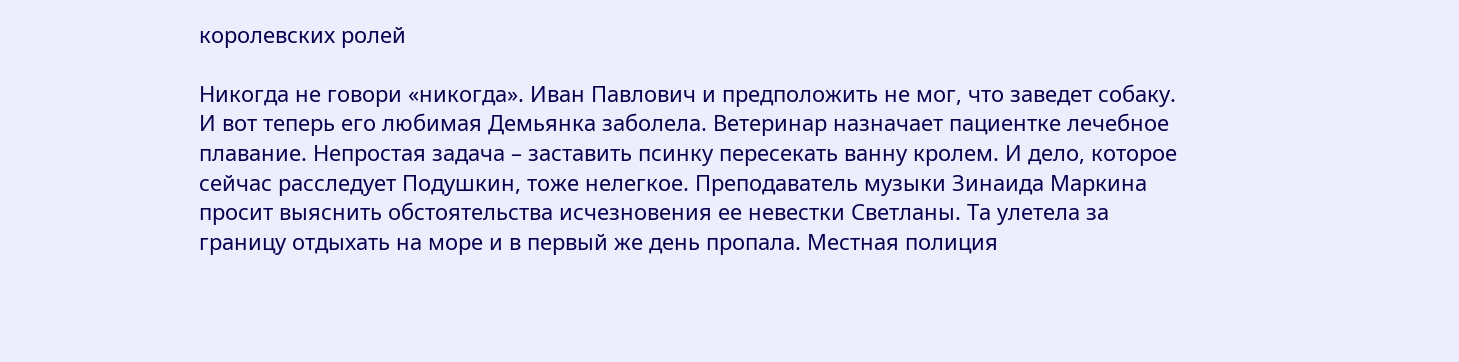королевских ролей

Никогда не говори «никогда». Иван Павлович и предположить не мог, что заведет собаку. И вот теперь его любимая Демьянка заболела. Ветеринар назначает пациентке лечебное плавание. Непростая задача – заставить псинку пересекать ванну кролем. И дело, которое сейчас расследует Подушкин, тоже нелегкое. Преподаватель музыки Зинаида Маркина просит выяснить обстоятельства исчезновения ее невестки Светланы. Та улетела за границу отдыхать на море и в первый же день пропала. Местная полиция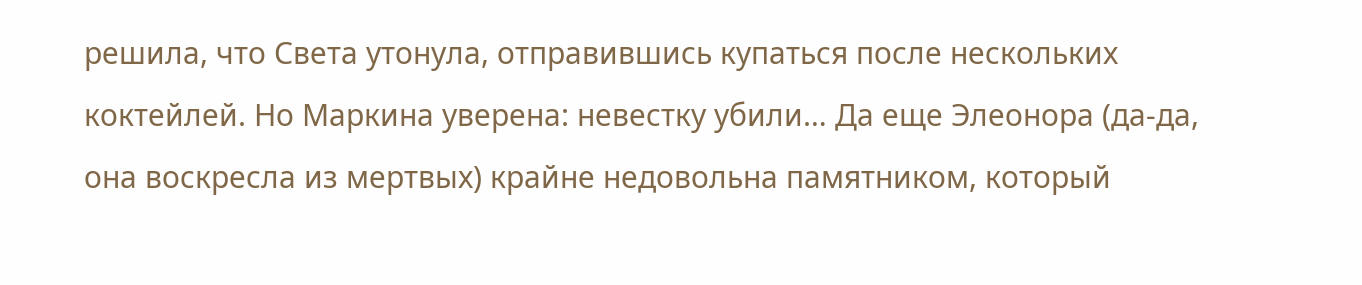решила, что Света утонула, отправившись купаться после нескольких коктейлей. Но Маркина уверена: невестку убили… Да еще Элеонора (да-да, она воскресла из мертвых) крайне недовольна памятником, который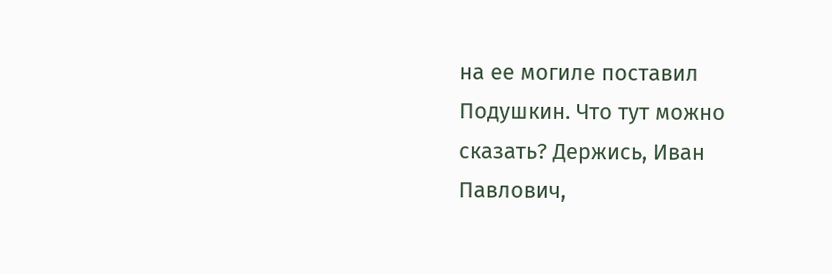на ее могиле поставил Подушкин. Что тут можно сказать? Держись, Иван Павлович,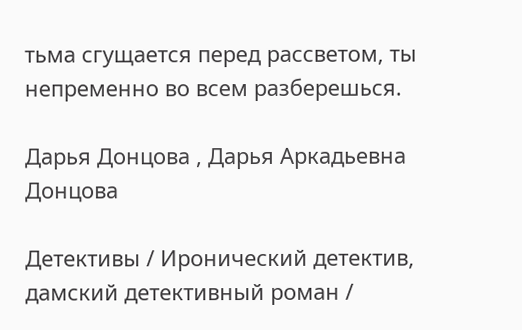тьма сгущается перед рассветом, ты непременно во всем разберешься.

Дарья Донцова , Дарья Аркадьевна Донцова

Детективы / Иронический детектив, дамский детективный роман /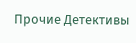Прочие Детективы